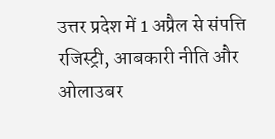उत्तर प्रदेश में 1 अप्रैल से संपत्ति रजिस्ट्री, आबकारी नीति और ओलाउबर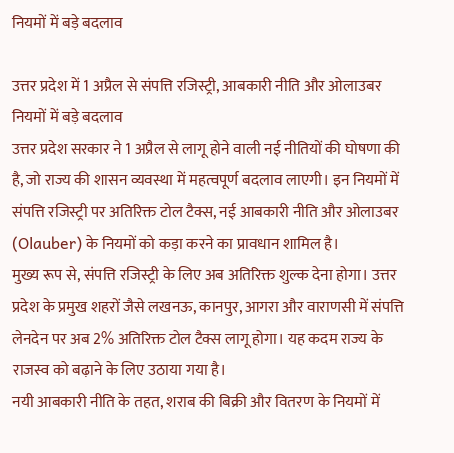नियमों में बड़े बदलाव

उत्तर प्रदेश में 1 अप्रैल से संपत्ति रजिस्ट्री, आबकारी नीति और ओलाउबर नियमों में बड़े बदलाव
उत्तर प्रदेश सरकार ने 1 अप्रैल से लागू होने वाली नई नीतियों की घोषणा की है, जो राज्य की शासन व्यवस्था में महत्वपूर्ण बदलाव लाएगी। इन नियमों में संपत्ति रजिस्ट्री पर अतिरिक्त टोल टैक्स, नई आबकारी नीति और ओलाउबर (Olauber) के नियमों को कड़ा करने का प्रावधान शामिल है।
मुख्य रूप से, संपत्ति रजिस्ट्री के लिए अब अतिरिक्त शुल्क देना होगा। उत्तर प्रदेश के प्रमुख शहरों जैसे लखनऊ, कानपुर, आगरा और वाराणसी में संपत्ति लेनदेन पर अब 2% अतिरिक्त टोल टैक्स लागू होगा। यह कदम राज्य के राजस्व को बढ़ाने के लिए उठाया गया है।
नयी आबकारी नीति के तहत, शराब की बिक्री और वितरण के नियमों में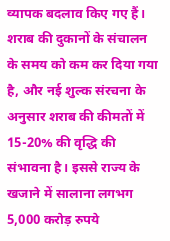व्यापक बदलाव किए गए हैं। शराब की दुकानों के संचालन के समय को कम कर दिया गया है, और नई शुल्क संरचना के अनुसार शराब की कीमतों में 15-20% की वृद्धि की संभावना है। इससे राज्य के खजाने में सालाना लगभग 5,000 करोड़ रुपये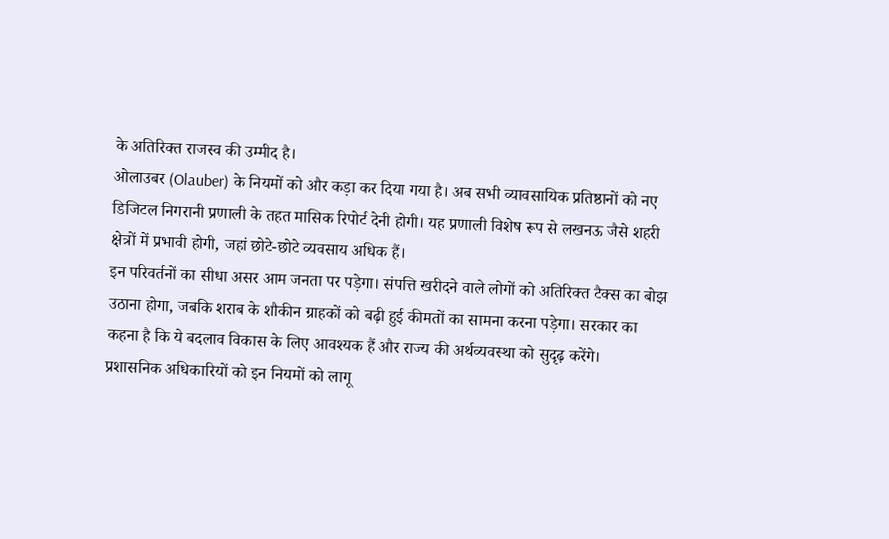के अतिरिक्त राजस्व की उम्मीद है।
ओलाउबर (Olauber) के नियमों को और कड़ा कर दिया गया है। अब सभी व्यावसायिक प्रतिष्ठानों को नए डिजिटल निगरानी प्रणाली के तहत मासिक रिपोर्ट देनी होगी। यह प्रणाली विशेष रूप से लखनऊ जैसे शहरी क्षेत्रों में प्रभावी होगी, जहां छोटे-छोटे व्यवसाय अधिक हैं।
इन परिवर्तनों का सीधा असर आम जनता पर पड़ेगा। संपत्ति खरीदने वाले लोगों को अतिरिक्त टैक्स का बोझ उठाना होगा, जबकि शराब के शौकीन ग्राहकों को बढ़ी हुई कीमतों का सामना करना पड़ेगा। सरकार का कहना है कि ये बदलाव विकास के लिए आवश्यक हैं और राज्य की अर्थव्यवस्था को सुदृढ़ करेंगे।
प्रशासनिक अधिकारियों को इन नियमों को लागू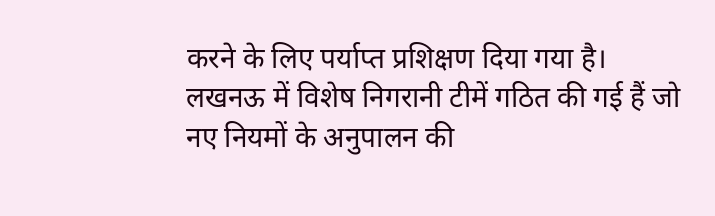करने के लिए पर्याप्त प्रशिक्षण दिया गया है। लखनऊ में विशेष निगरानी टीमें गठित की गई हैं जो नए नियमों के अनुपालन की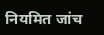नियमित जांच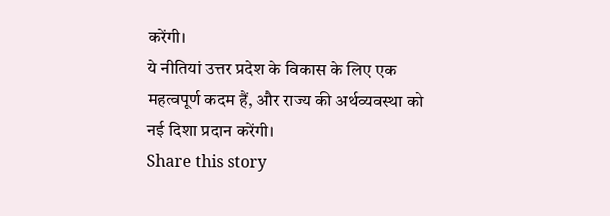करेंगी।
ये नीतियां उत्तर प्रदेश के विकास के लिए एक महत्वपूर्ण कदम हैं, और राज्य की अर्थव्यवस्था को नई दिशा प्रदान करेंगी।
Share this story